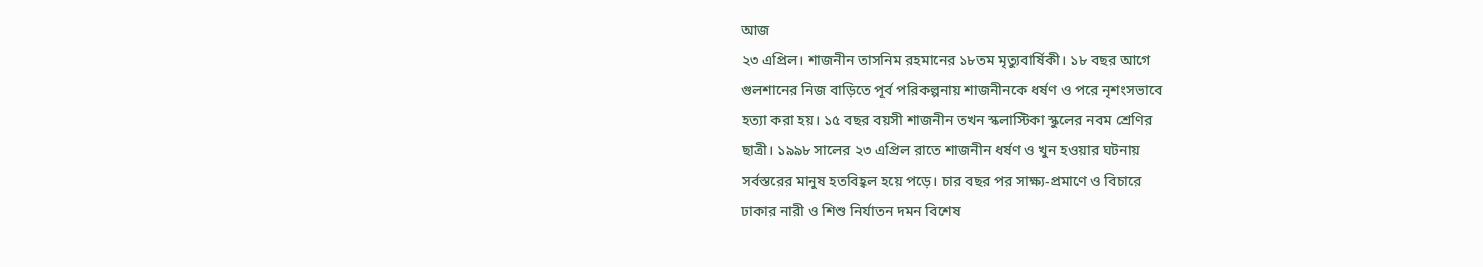আজ
২৩ এপ্রিল। শাজনীন তাসনিম রহমানের ১৮তম মৃত্যুবার্ষিকী। ১৮ বছর আগে
গুলশানের নিজ বাড়িতে পূর্ব পরিকল্পনায় শাজনীনকে ধর্ষণ ও পরে নৃশংসভাবে
হত্যা করা হয়। ১৫ বছর বয়সী শাজনীন তখন স্কলাস্টিকা স্কুলের নবম শ্রেণির
ছাত্রী। ১৯৯৮ সালের ২৩ এপ্রিল রাতে শাজনীন ধর্ষণ ও খুন হওয়ার ঘটনায়
সর্বস্তরের মানুষ হতবিহ্বল হয়ে পড়ে। চার বছর পর সাক্ষ্য-প্রমাণে ও বিচারে
ঢাকার নারী ও শিশু নির্যাতন দমন বিশেষ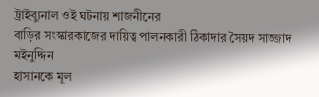ট্রাইব্যুনাল ওই ঘটনায় শাজনীনের
বাড়ির সংস্কারকাজের দায়িত্ব পালনকারী ঠিকাদার সৈয়দ সাজ্জাদ মইনুদ্দিন
হাসানকে মূল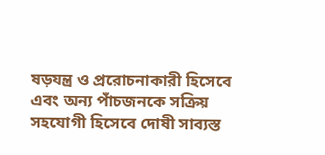ষড়যন্ত্র ও প্ররোচনাকারী হিসেবে এবং অন্য পাঁচজনকে সক্রিয়
সহযোগী হিসেবে দোষী সাব্যস্ত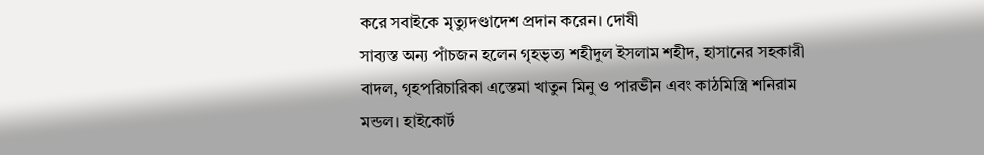করে সবাইকে মৃত্যুদণ্ডাদেশ প্রদান করেন। দোষী
সাব্যস্ত অন্য পাঁচজন হলেন গৃহভৃত্য শহীদুল ইসলাম শহীদ, হাসানের সহকারী
বাদল, গৃহপরিচারিকা এস্তেমা খাতুন মিনু ও পারভীন এবং কাঠমিস্ত্রি শনিরাম
মন্ডল। হাইকোর্ট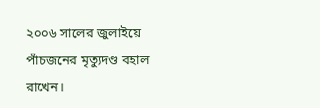২০০৬ সালের জুলাইয়ে পাঁচজনের মৃত্যুদণ্ড বহাল রাখেন।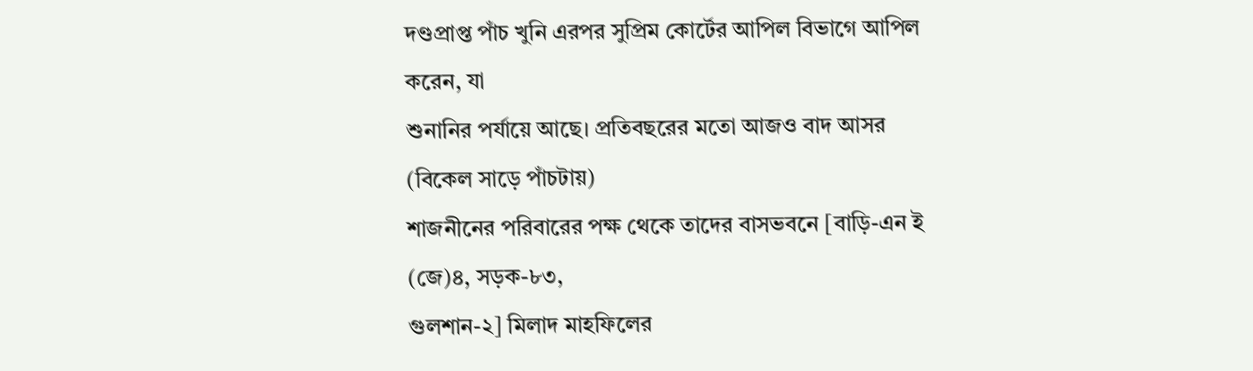দণ্ডপ্রাপ্ত পাঁচ খুনি এরপর সুপ্রিম কোর্টের আপিল বিভাগে আপিল করেন, যা
শুনানির পর্যায়ে আছে। প্রতিবছরের মতো আজও বাদ আসর (বিকেল সাড়ে পাঁচটায়)
শাজনীনের পরিবারের পক্ষ থেকে তাদের বাসভবনে [বাড়ি-এন ই (জে)৪, সড়ক-৮৩,
গুলশান-২] মিলাদ মাহফিলের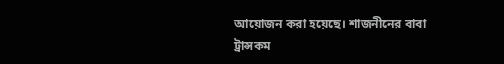আয়োজন করা হয়েছে। শাজনীনের বাবা ট্রান্সকম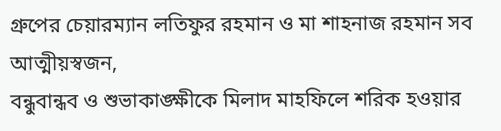গ্রুপের চেয়ারম্যান লতিফুর রহমান ও মা শাহনাজ রহমান সব আত্মীয়স্বজন,
বন্ধুবান্ধব ও শুভাকাঙ্ক্ষীকে মিলাদ মাহফিলে শরিক হওয়ার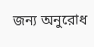জন্য অনুরোধ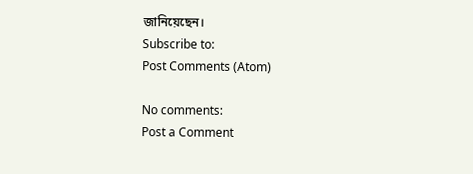জানিয়েছেন।
Subscribe to:
Post Comments (Atom)

No comments:
Post a Comment